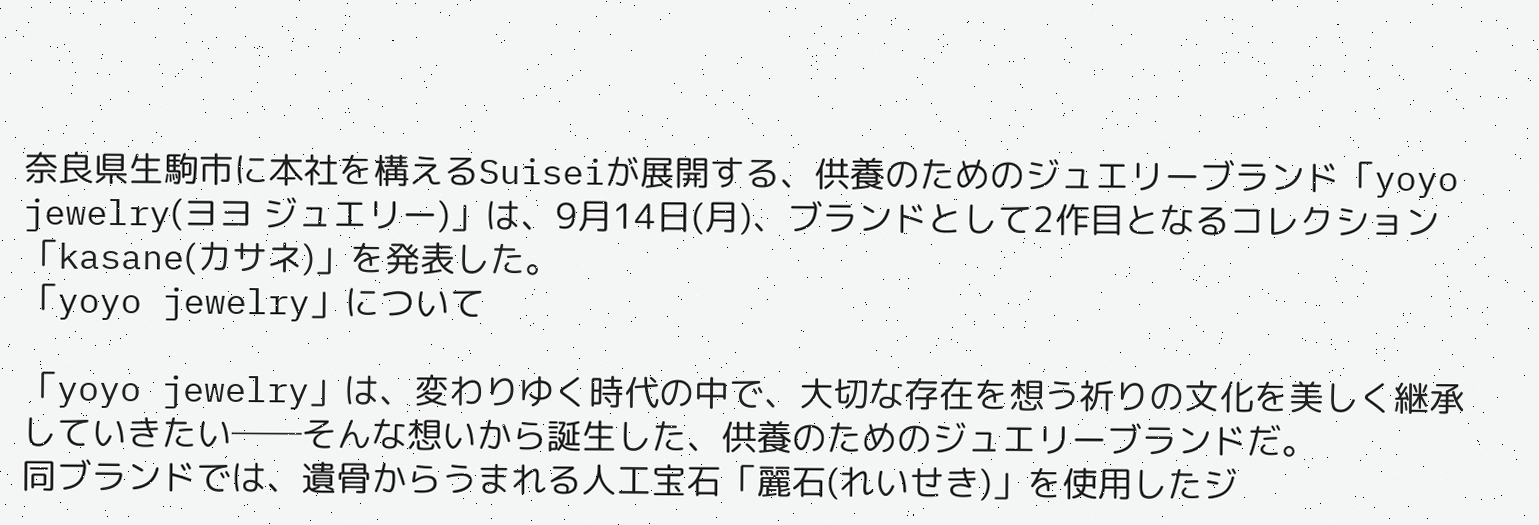奈良県生駒市に本社を構えるSuiseiが展開する、供養のためのジュエリーブランド「yoyo jewelry(ヨヨ ジュエリー)」は、9月14日(月)、ブランドとして2作目となるコレクション「kasane(カサネ)」を発表した。
「yoyo jewelry」について

「yoyo jewelry」は、変わりゆく時代の中で、大切な存在を想う祈りの文化を美しく継承していきたい──そんな想いから誕生した、供養のためのジュエリーブランドだ。
同ブランドでは、遺骨からうまれる人工宝石「麗石(れいせき)」を使用したジ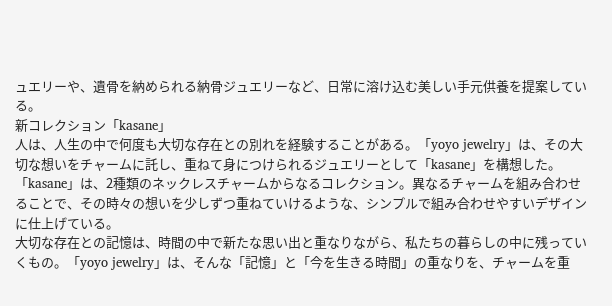ュエリーや、遺骨を納められる納骨ジュエリーなど、日常に溶け込む美しい手元供養を提案している。
新コレクション「kasane」
人は、人生の中で何度も大切な存在との別れを経験することがある。「yoyo jewelry」は、その大切な想いをチャームに託し、重ねて身につけられるジュエリーとして「kasane」を構想した。
「kasane」は、2種類のネックレスチャームからなるコレクション。異なるチャームを組み合わせることで、その時々の想いを少しずつ重ねていけるような、シンプルで組み合わせやすいデザインに仕上げている。
大切な存在との記憶は、時間の中で新たな思い出と重なりながら、私たちの暮らしの中に残っていくもの。「yoyo jewelry」は、そんな「記憶」と「今を生きる時間」の重なりを、チャームを重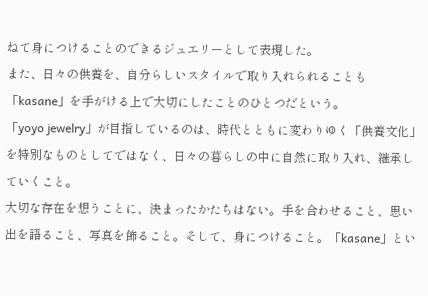ねて身につけることのできるジュエリーとして表現した。
また、日々の供養を、自分らしいスタイルで取り入れられることも「kasane」を手がける上で大切にしたことのひとつだという。
「yoyo jewelry」が目指しているのは、時代とともに変わりゆく「供養文化」を特別なものとしてではなく、日々の暮らしの中に自然に取り入れ、継承していくこと。
大切な存在を想うことに、決まったかたちはない。手を合わせること、思い出を語ること、写真を飾ること。そして、身につけること。「kasane」とい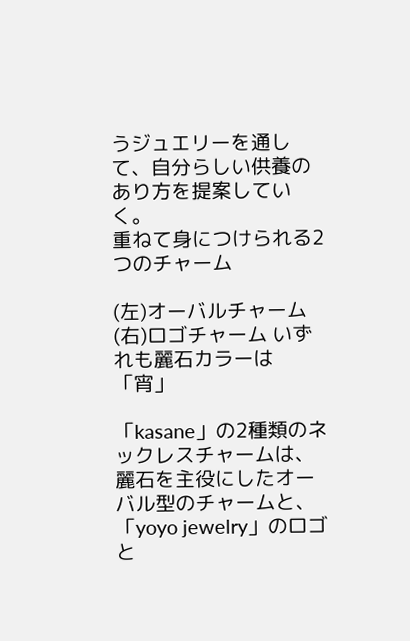うジュエリーを通して、自分らしい供養のあり方を提案していく。
重ねて身につけられる2つのチャーム

(左)オーバルチャーム (右)ロゴチャーム いずれも麗石カラーは「宵」

「kasane」の2種類のネックレスチャームは、麗石を主役にしたオーバル型のチャームと、「yoyo jewelry」のロゴと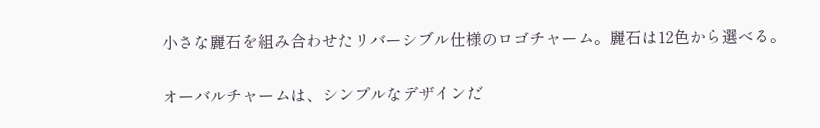小さな麗石を組み合わせたリバーシブル仕様のロゴチャーム。麗石は12色から選べる。


オーバルチャームは、シンプルなデザインだ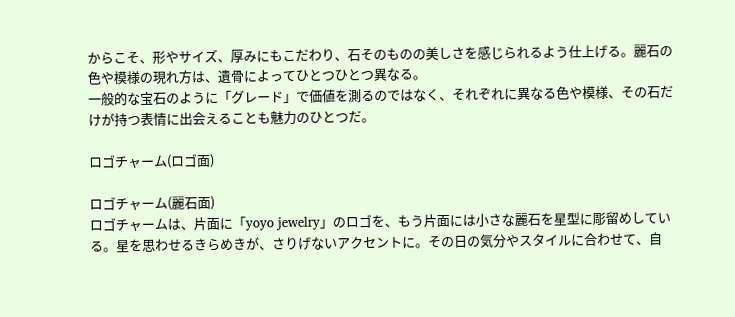からこそ、形やサイズ、厚みにもこだわり、石そのものの美しさを感じられるよう仕上げる。麗石の色や模様の現れ方は、遺骨によってひとつひとつ異なる。
一般的な宝石のように「グレード」で価値を測るのではなく、それぞれに異なる色や模様、その石だけが持つ表情に出会えることも魅力のひとつだ。

ロゴチャーム(ロゴ面)

ロゴチャーム(麗石面)
ロゴチャームは、片面に「yoyo jewelry」のロゴを、もう片面には小さな麗石を星型に彫留めしている。星を思わせるきらめきが、さりげないアクセントに。その日の気分やスタイルに合わせて、自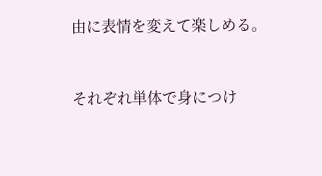由に表情を変えて楽しめる。


それぞれ単体で身につけ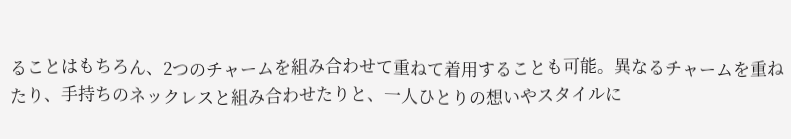ることはもちろん、2つのチャームを組み合わせて重ねて着用することも可能。異なるチャームを重ねたり、手持ちのネックレスと組み合わせたりと、一人ひとりの想いやスタイルに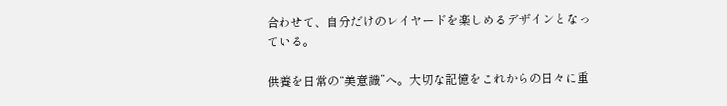合わせて、自分だけのレイヤードを楽しめるデザインとなっている。

供養を日常の“美意識”へ。大切な記憶をこれからの日々に重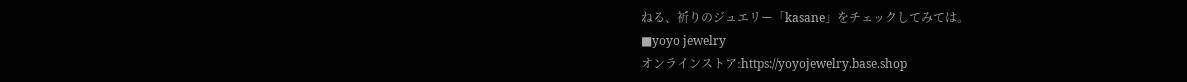ねる、祈りのジュエリー「kasane」をチェックしてみては。
■yoyo jewelry
オンラインストア:https://yoyojewelry.base.shop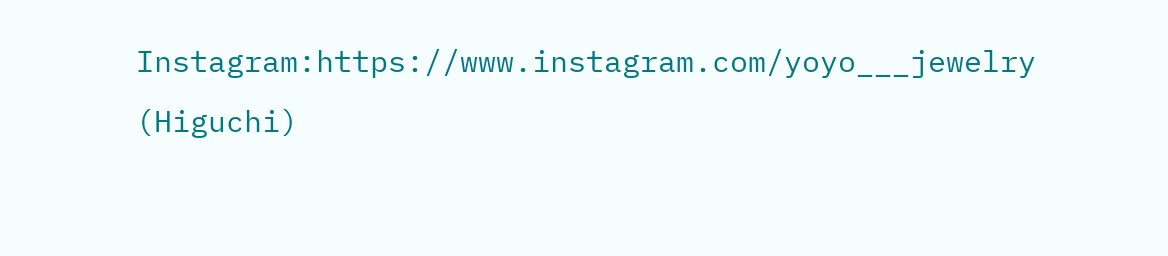Instagram:https://www.instagram.com/yoyo___jewelry
(Higuchi)